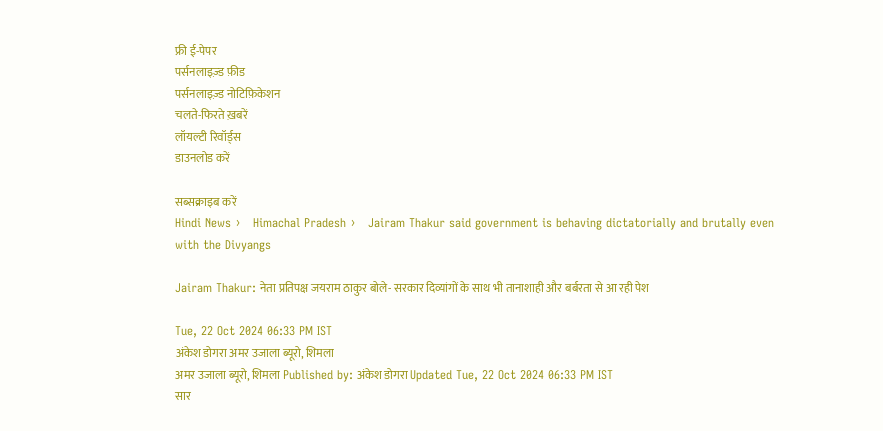फ्री ई-पेपर
पर्सनलाइज़्ड फ़ीड
पर्सनलाइज़्ड नोटिफ़िकेशन
चलते-फिरते ख़बरें
लॉयल्टी रिवॉर्ड्स
डाउनलोड करें

सब्सक्राइब करें
Hindi News ›   Himachal Pradesh ›   Jairam Thakur said government is behaving dictatorially and brutally even with the Divyangs

Jairam Thakur: नेता प्रतिपक्ष जयराम ठाकुर बोले- सरकार दिव्यांगों के साथ भी तानाशाही और बर्बरता से आ रही पेश

Tue, 22 Oct 2024 06:33 PM IST
अंकेश डोगरा अमर उजाला ब्यूरो, शिमला
अमर उजाला ब्यूरो, शिमला Published by: अंकेश डोगरा Updated Tue, 22 Oct 2024 06:33 PM IST
सार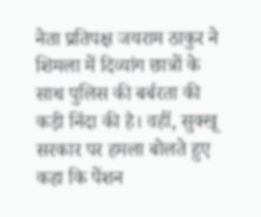नेता प्रतिपक्ष जयराम ठाकुर ने शिमला में दिव्यांग छात्रों के साथ पुलिस की बर्बरता की कड़ी निंदा की है। वहीं, सुक्खू सरकार पर हमला बोलते हुए कहा कि पेंशन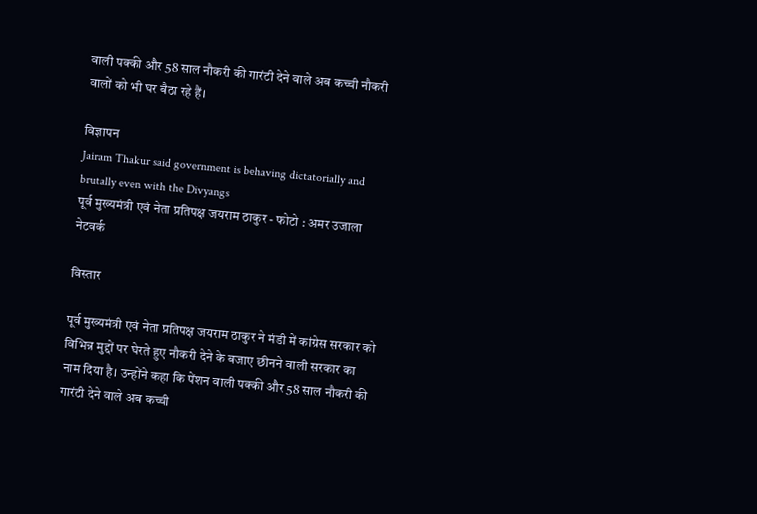वाली पक्की और 58 साल नौकरी की गारंटी देने वाले अब कच्ची नौकरी वालों को भी घर बैठा रहे हैं।

विज्ञापन
Jairam Thakur said government is behaving dictatorially and brutally even with the Divyangs
पूर्व मुख्यमंत्री एवं नेता प्रतिपक्ष जयराम ठाकुर - फोटो : अमर उजाला नेटवर्क

विस्तार

पूर्व मुख्यमंत्री एवं नेता प्रतिपक्ष जयराम ठाकुर ने मंडी में कांग्रेस सरकार को विभिन्न मुद्दों पर घेरते हुए नौकरी देने के बजाए छीनने वाली सरकार का नाम दिया है। उन्होंने कहा कि पेंशन वाली पक्की और 58 साल नौकरी की गारंटी देने वाले अब कच्ची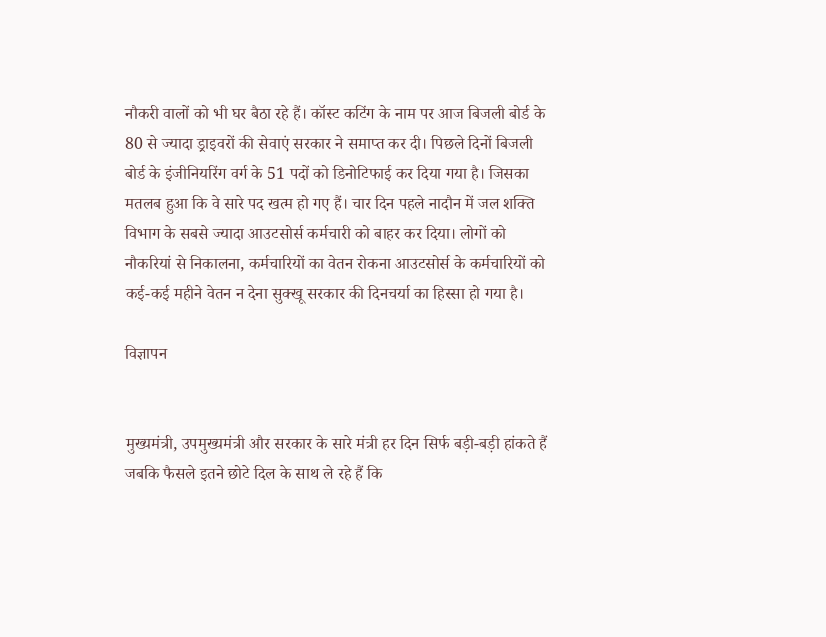नौकरी वालों को भी घर बैठा रहे हैं। कॉस्ट कटिंग के नाम पर आज बिजली बोर्ड के 80 से ज्यादा ड्राइवरों की सेवाएं सरकार ने समाप्त कर दी। पिछले दिनों बिजली बोर्ड के इंजीनियरिंग वर्ग के 51 पदों को डिनोटिफाई कर दिया गया है। जिसका मतलब हुआ कि वे सारे पद खत्म हो गए हैं। चार दिन पहले नादौन में जल शक्ति विभाग के सबसे ज्यादा आउटसोर्स कर्मचारी को बाहर कर दिया। लोगों को नौकरियां से निकालना, कर्मचारियों का वेतन रोकना आउटसोर्स के कर्मचारियों को कई-कई महीने वेतन न देना सुक्खू सरकार की दिनचर्या का हिस्सा हो गया है।

विज्ञापन


मुख्यमंत्री, उपमुख्यमंत्री और सरकार के सारे मंत्री हर दिन सिर्फ बड़ी-बड़ी हांकते हैं जबकि फैसले इतने छोटे दिल के साथ ले रहे हैं कि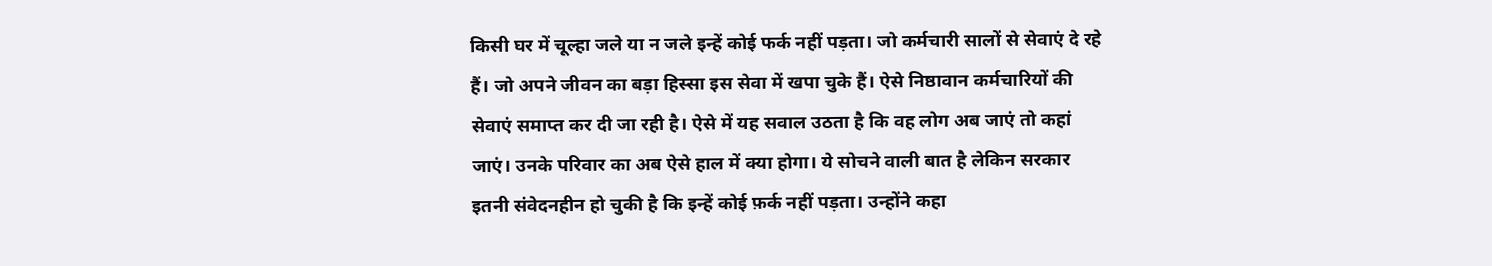किसी घर में चूल्हा जले या न जले इन्हें कोई फर्क नहीं पड़ता। जो कर्मचारी सालों से सेवाएं दे रहे हैं। जो अपने जीवन का बड़ा हिस्सा इस सेवा में खपा चुके हैं। ऐसे निष्ठावान कर्मचारियों की सेवाएं समाप्त कर दी जा रही है। ऐसे में यह सवाल उठता है कि वह लोग अब जाएं तो कहां जाएं। उनके परिवार का अब ऐसे हाल में क्या होगा। ये सोचने वाली बात है लेकिन सरकार इतनी संवेदनहीन हो चुकी है कि इन्हें कोई फ़र्क नहीं पड़ता। उन्होंने कहा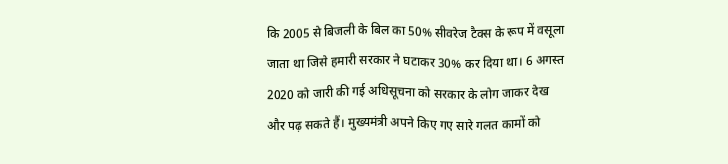कि 2005 से बिजली के बिल का 50% सीवरेज टैक्स के रूप में वसूला जाता था जिसे हमारी सरकार ने घटाकर 30% कर दिया था। 6 अगस्त 2020 को जारी की गई अधिसूचना को सरकार के लोग जाकर देख और पढ़ सकते हैं। मुख्यमंत्री अपने किए गए सारे गलत कामों को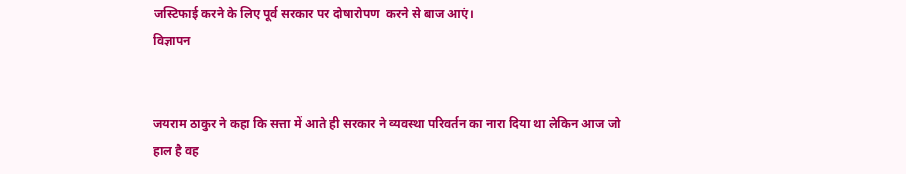जस्टिफाई करने के लिए पूर्व सरकार पर दोषारोपण  करने से बाज आएं।
विज्ञापन


जयराम ठाकुर ने कहा कि सत्ता में आते ही सरकार ने व्यवस्था परिवर्तन का नारा दिया था लेकिन आज जो हाल है वह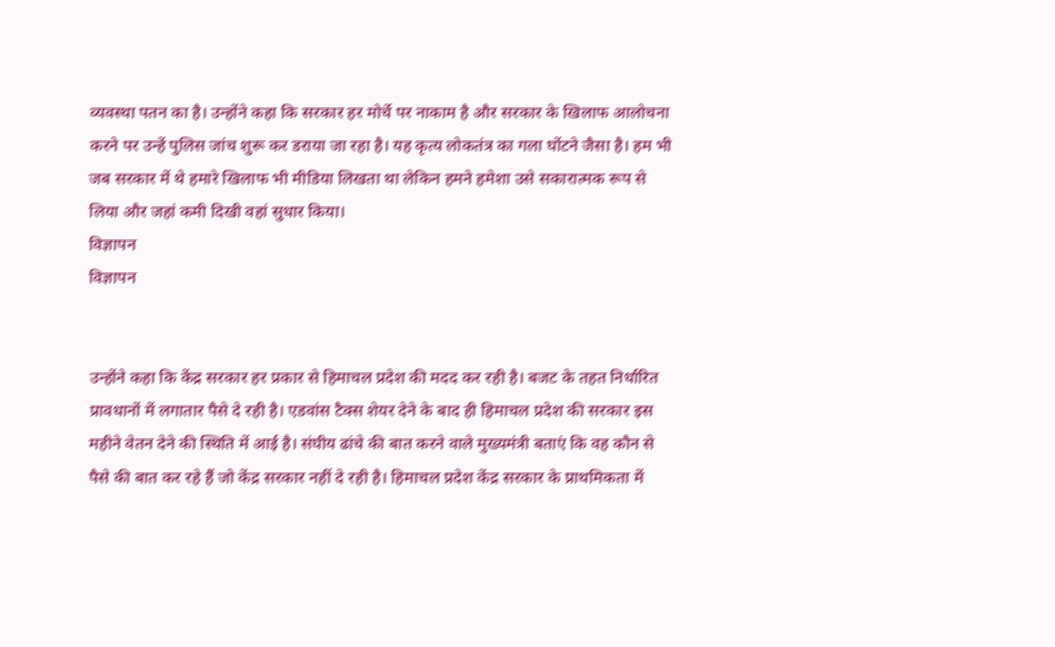व्यवस्था पतन का है। उन्होंने कहा कि सरकार हर मोर्चे पर नाकाम है और सरकार के खिलाफ आलोचना करने पर उन्हें पुलिस जांच शुरू कर डराया जा रहा है। यह कृत्य लोकतंत्र का गला घोंटने जैसा है। हम भी जब सरकार में थे हमारे खिलाफ भी मीडिया लिखता था लेकिन हमने हमेशा उसे सकारात्मक रूप से लिया और जहां कमी दिखी वहां सुधार किया।
विज्ञापन
विज्ञापन


उन्होंने कहा कि केंद्र सरकार हर प्रकार से हिमाचल प्रदेश की मदद कर रही है। बजट के तहत निर्धारित प्रावधानों में लगातार पैसे दे रही है। एडवांस टैक्स शेयर देने के बाद ही हिमाचल प्रदेश की सरकार इस महीने वेतन देने की स्थिति में आई है। संघीय ढांचे की बात करने वाले मुख्यमंत्री बताएं कि वह कौन से पैसे की बात कर रहे हैं जो केंद्र सरकार नहीं दे रही है। हिमाचल प्रदेश केंद्र सरकार के प्राथमिकता में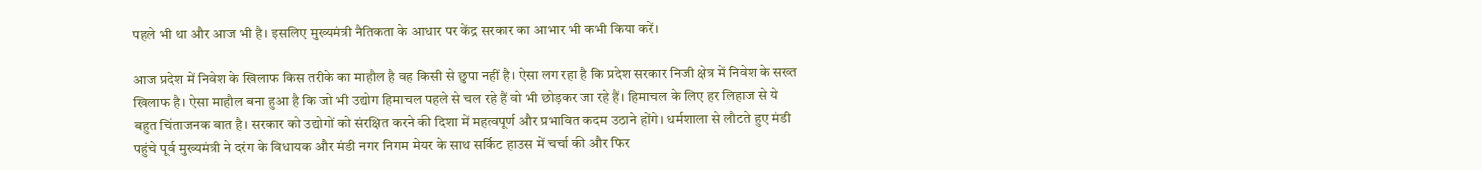पहले भी था और आज भी है। इसलिए मुख्यमंत्री नैतिकता के आधार पर केंद्र सरकार का आभार भी कभी किया करें।

आज प्रदेश में निवेश के खिलाफ किस तरीके का माहौल है वह किसी से छुपा नहीं है। ऐसा लग रहा है कि प्रदेश सरकार निजी क्षेत्र में निवेश के सख्त खिलाफ है। ऐसा माहौल बना हुआ है कि जो भी उद्योग हिमाचल पहले से चल रहे हैं वो भी छोड़कर जा रहे हैं। हिमाचल के लिए हर लिहाज से ये बहुत चिंताजनक बात है। सरकार को उद्योगों को संरक्षित करने की दिशा में महत्वपूर्ण और प्रभावित कदम उठाने होंगे। धर्मशाला से लौटते हुए मंडी पहुंचे पूर्व मुख्यमंत्री ने दरंग के विधायक और मंडी नगर निगम मेयर के साथ सर्किट हाउस में चर्चा की और फिर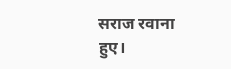सराज रवाना हुए।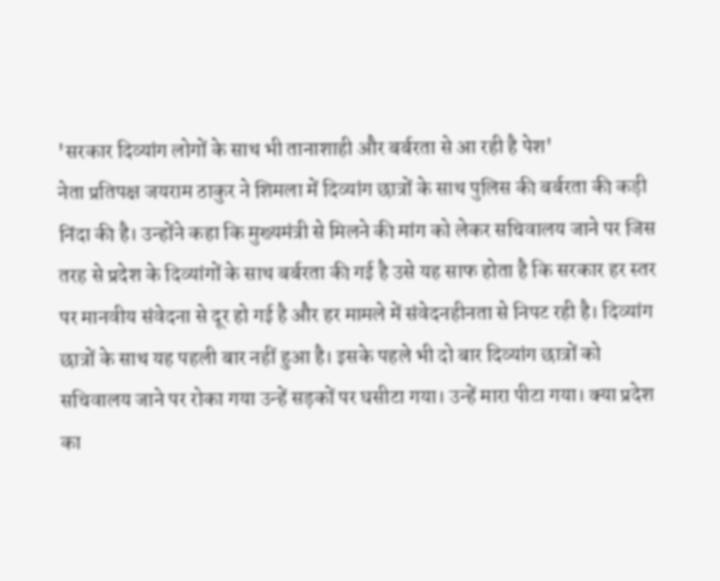'सरकार दिव्यांग लोगों के साथ भी तानाशाही और बर्बरता से आ रही है पेश'
नेता प्रतिपक्ष जयराम ठाकुर ने शिमला में दिव्यांग छात्रों के साथ पुलिस की बर्बरता की कड़ी निंदा की है। उन्होंने कहा कि मुख्यमंत्री से मिलने की मांग को लेकर सचिवालय जाने पर जिस तरह से प्रदेश के दिव्यांगों के साथ बर्बरता की गई है उसे यह साफ होता है कि सरकार हर स्तर पर मानवीय संवेदना से दूर हो गई है और हर मामले में संवेदनहीनता से निपट रही है। दिव्यांग छात्रों के साथ यह पहली बार नहीं हुआ है। इसके पहले भी दो बार दिव्यांग छात्रों को सचिवालय जाने पर रोका गया उन्हें सड़कों पर घसीटा गया। उन्हें मारा पीटा गया। क्या प्रदेश का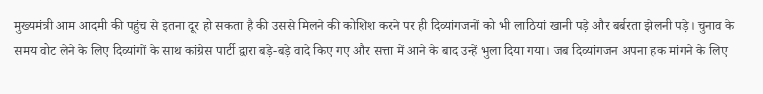मुख्यमंत्री आम आदमी की पहुंच से इतना दूर हो सकता है की उससे मिलने की कोशिश करने पर ही दिव्यांगजनों को भी लाठियां खानी पड़े और बर्बरता झेलनी पड़े। चुनाव के समय वोट लेने के लिए दिव्यांगों के साथ कांग्रेस पार्टी द्वारा बड़े-बड़े वादे किए गए और सत्ता में आने के बाद उन्हें भुला दिया गया। जब दिव्यांगजन अपना हक मांगने के लिए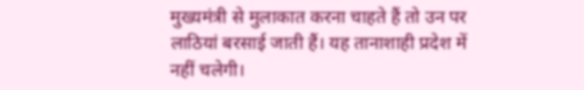मुख्यमंत्री से मुलाकात करना चाहते हैं तो उन पर लाठियां बरसाई जाती हैं। यह तानाशाही प्रदेश में नहीं चलेगी।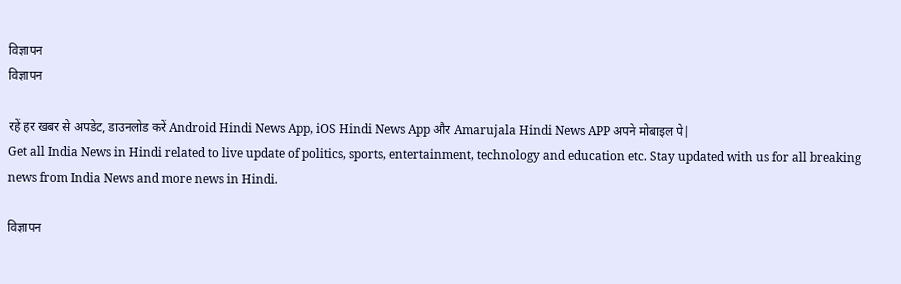विज्ञापन
विज्ञापन

रहें हर खबर से अपडेट, डाउनलोड करें Android Hindi News App, iOS Hindi News App और Amarujala Hindi News APP अपने मोबाइल पे|
Get all India News in Hindi related to live update of politics, sports, entertainment, technology and education etc. Stay updated with us for all breaking news from India News and more news in Hindi.

विज्ञापन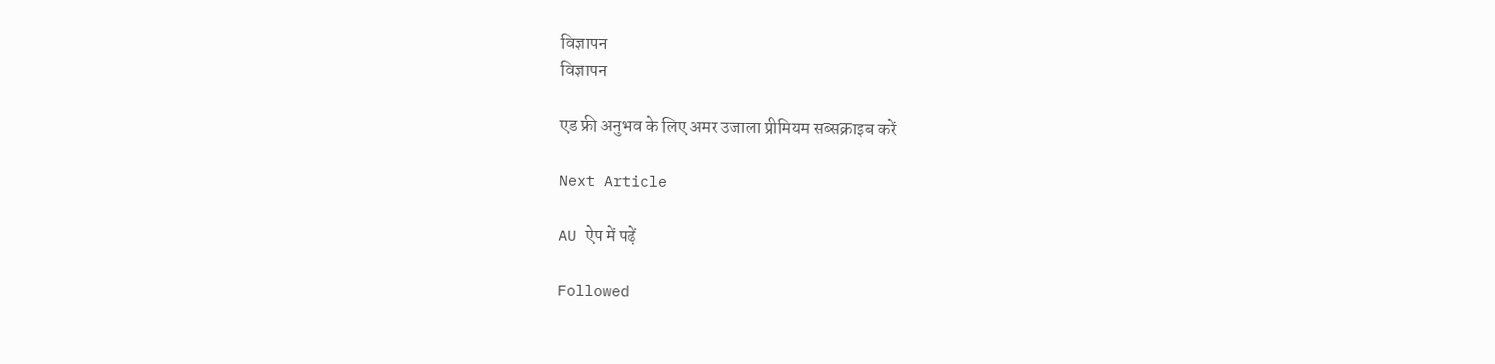विज्ञापन
विज्ञापन

एड फ्री अनुभव के लिए अमर उजाला प्रीमियम सब्सक्राइब करें

Next Article

AU ऐप में पढ़ें

Followed